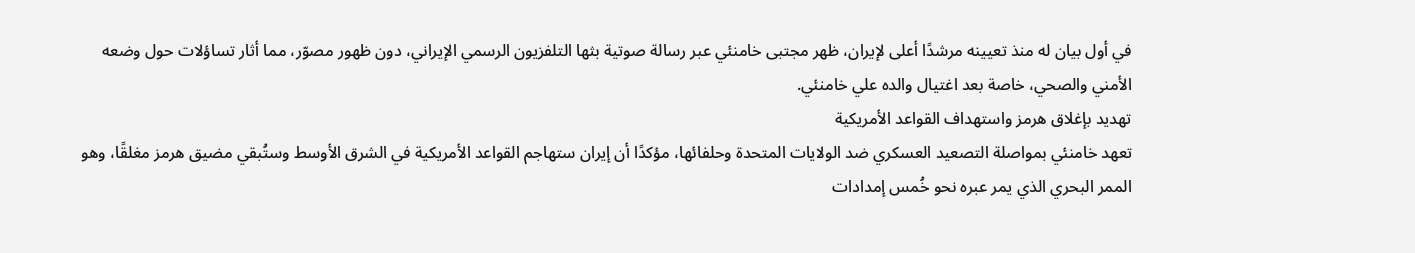في أول بيان له منذ تعيينه مرشدًا أعلى لإيران، ظهر مجتبى خامنئي عبر رسالة صوتية بثها التلفزيون الرسمي الإيراني، دون ظهور مصوّر، مما أثار تساؤلات حول وضعه الأمني والصحي، خاصة بعد اغتيال والده علي خامنئي.
تهديد بإغلاق هرمز واستهداف القواعد الأمريكية
تعهد خامنئي بمواصلة التصعيد العسكري ضد الولايات المتحدة وحلفائها، مؤكدًا أن إيران ستهاجم القواعد الأمريكية في الشرق الأوسط وستُبقي مضيق هرمز مغلقًا، وهو الممر البحري الذي يمر عبره نحو خُمس إمدادات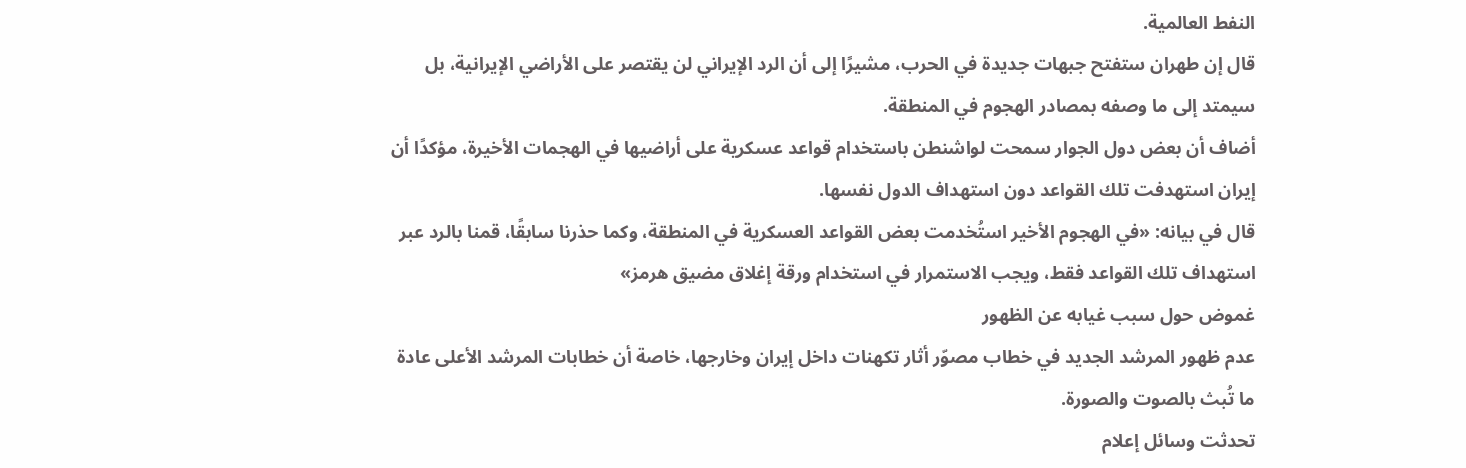النفط العالمية.
قال إن طهران ستفتح جبهات جديدة في الحرب، مشيرًا إلى أن الرد الإيراني لن يقتصر على الأراضي الإيرانية، بل سيمتد إلى ما وصفه بمصادر الهجوم في المنطقة.
أضاف أن بعض دول الجوار سمحت لواشنطن باستخدام قواعد عسكرية على أراضيها في الهجمات الأخيرة، مؤكدًا أن إيران استهدفت تلك القواعد دون استهداف الدول نفسها.
قال في بيانه: «في الهجوم الأخير استُخدمت بعض القواعد العسكرية في المنطقة، وكما حذرنا سابقًا، قمنا بالرد عبر استهداف تلك القواعد فقط، ويجب الاستمرار في استخدام ورقة إغلاق مضيق هرمز»
غموض حول سبب غيابه عن الظهور
عدم ظهور المرشد الجديد في خطاب مصوّر أثار تكهنات داخل إيران وخارجها، خاصة أن خطابات المرشد الأعلى عادة ما تُبث بالصوت والصورة.
تحدثت وسائل إعلام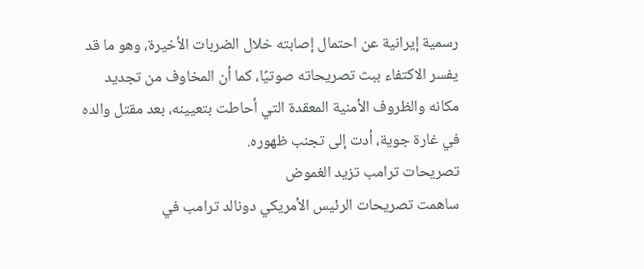رسمية إيرانية عن احتمال إصابته خلال الضربات الأخيرة، وهو ما قد يفسر الاكتفاء ببث تصريحاته صوتيًا، كما أن المخاوف من تجديد مكانه والظروف الأمنية المعقدة التي أحاطت بتعيينه، بعد مقتل والده في غارة جوية، أدت إلى تجنب ظهوره.
تصريحات ترامب تزيد الغموض
ساهمت تصريحات الرئيس الأمريكي دونالد ترامب في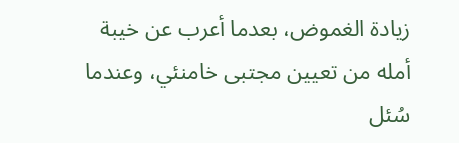زيادة الغموض، بعدما أعرب عن خيبة أمله من تعيين مجتبى خامنئي، وعندما سُئل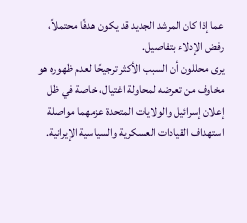عما إذا كان المرشد الجديد قد يكون هدفًا محتملاً، رفض الإدلاء بتفاصيل.
يرى محللون أن السبب الأكثر ترجيحًا لعدم ظهوره هو مخاوف من تعرضه لمحاولة اغتيال، خاصة في ظل إعلان إسرائيل والولايات المتحدة عزمهما مواصلة استهداف القيادات العسكرية والسياسية الإيرانية.